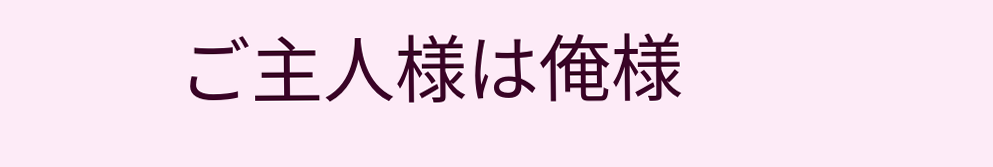ご主人様は俺様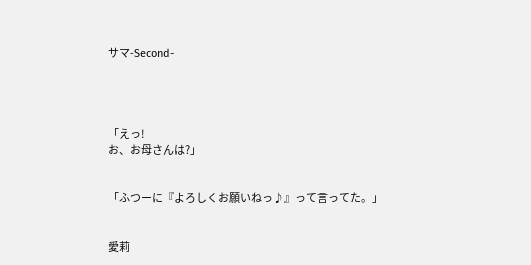サマ-Second-




「えっ!
お、お母さんは?」


「ふつーに『よろしくお願いねっ♪』って言ってた。」


愛莉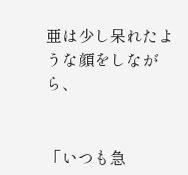亜は少し呆れたような顔をしながら、


「いつも急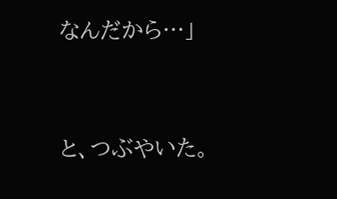なんだから…」


と、つぶやいた。